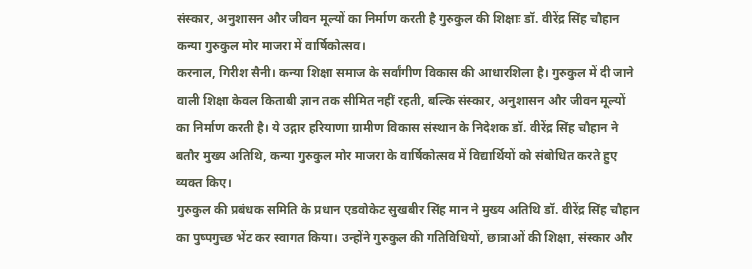संस्कार, अनुशासन और जीवन मूल्यों का निर्माण करती है गुरुकुल की शिक्षाः डॉ. वीरेंद्र सिंह चौहान
कन्या गुरुकुल मोर माजरा में वार्षिकोत्सव।
करनाल, गिरीश सैनी। कन्या शिक्षा समाज के सर्वांगीण विकास की आधारशिला है। गुरुकुल में दी जाने वाली शिक्षा केवल किताबी ज्ञान तक सीमित नहीं रहती, बल्कि संस्कार, अनुशासन और जीवन मूल्यों का निर्माण करती है। ये उद्गार हरियाणा ग्रामीण विकास संस्थान के निदेशक डॉ. वीरेंद्र सिंह चौहान ने बतौर मुख्य अतिथि, कन्या गुरुकुल मोर माजरा के वार्षिकोत्सव में विद्यार्थियों को संबोधित करते हुए व्यक्त किए।
गुरुकुल की प्रबंधक समिति के प्रधान एडवोकेट सुखबीर सिंह मान ने मुख्य अतिथि डॉ. वीरेंद्र सिंह चौहान का पुष्पगुच्छ भेंट कर स्वागत किया। उन्होंने गुरुकुल की गतिविधियों, छात्राओं की शिक्षा, संस्कार और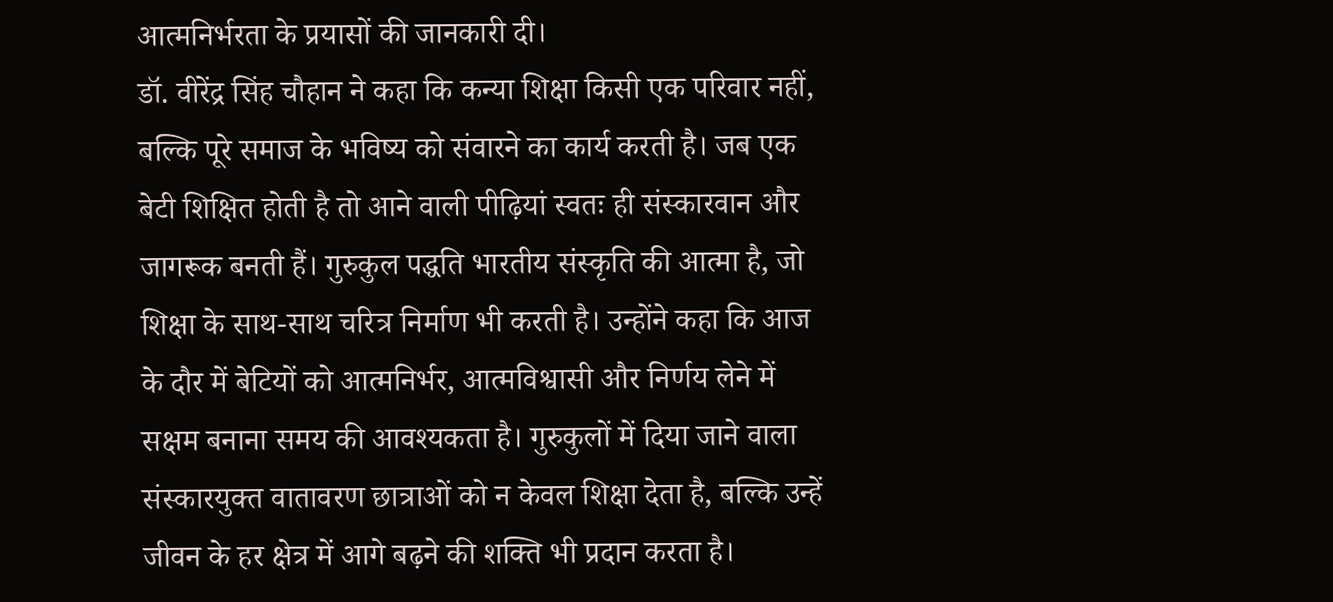आत्मनिर्भरता के प्रयासों की जानकारी दी।
डॉ. वीरेंद्र सिंह चौहान ने कहा कि कन्या शिक्षा किसी एक परिवार नहीं, बल्कि पूरे समाज के भविष्य को संवारने का कार्य करती है। जब एक बेटी शिक्षित होती है तो आने वाली पीढ़ियां स्वतः ही संस्कारवान और जागरूक बनती हैं। गुरुकुल पद्धति भारतीय संस्कृति की आत्मा है, जो शिक्षा के साथ-साथ चरित्र निर्माण भी करती है। उन्होंने कहा कि आज के दौर में बेटियों को आत्मनिर्भर, आत्मविश्वासी और निर्णय लेने में सक्षम बनाना समय की आवश्यकता है। गुरुकुलों में दिया जाने वाला संस्कारयुक्त वातावरण छात्राओं को न केवल शिक्षा देता है, बल्कि उन्हें जीवन के हर क्षेत्र में आगे बढ़ने की शक्ति भी प्रदान करता है।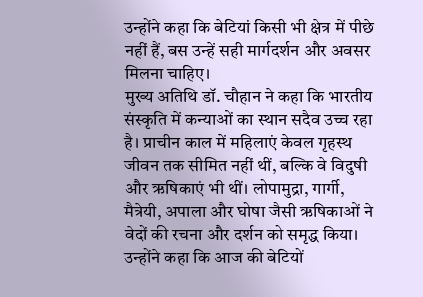उन्होंने कहा कि बेटियां किसी भी क्षेत्र में पीछे नहीं हैं, बस उन्हें सही मार्गदर्शन और अवसर मिलना चाहिए।
मुख्य अतिथि डॉ. चौहान ने कहा कि भारतीय संस्कृति में कन्याओं का स्थान सदैव उच्च रहा है। प्राचीन काल में महिलाएं केवल गृहस्थ जीवन तक सीमित नहीं थीं, बल्कि वे विदुषी और ऋषिकाएं भी थीं। लोपामुद्रा, गार्गी, मैत्रेयी, अपाला और घोषा जैसी ऋषिकाओं ने वेदों की रचना और दर्शन को समृद्ध किया। उन्होंने कहा कि आज की बेटियों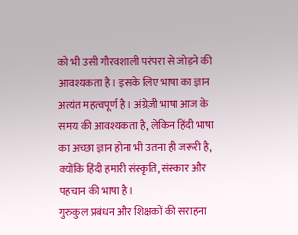को भी उसी गौरवशाली परंपरा से जोड़ने की आवश्यकता है। इसके लिए भाषा का ज्ञान अत्यंत महत्वपूर्ण है। अंग्रेज़ी भाषा आज के समय की आवश्यकता है, लेकिन हिंदी भाषा का अच्छा ज्ञान होना भी उतना ही जरूरी है, क्योंकि हिंदी हमारी संस्कृति, संस्कार और पहचान की भाषा है।
गुरुकुल प्रबंधन और शिक्षकों की सराहना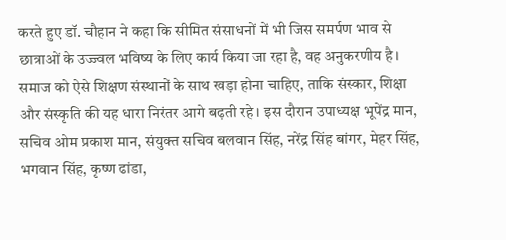करते हुए डॉ. चौहान ने कहा कि सीमित संसाधनों में भी जिस समर्पण भाव से छात्राओं के उज्ज्वल भविष्य के लिए कार्य किया जा रहा है, वह अनुकरणीय है। समाज को ऐसे शिक्षण संस्थानों के साथ खड़ा होना चाहिए, ताकि संस्कार, शिक्षा और संस्कृति की यह धारा निरंतर आगे बढ़ती रहे। इस दौरान उपाध्यक्ष भूपेंद्र मान, सचिव ओम प्रकाश मान, संयुक्त सचिव बलवान सिंह, नरेंद्र सिंह बांगर, मेहर सिंह, भगवान सिंह, कृष्ण ढांडा,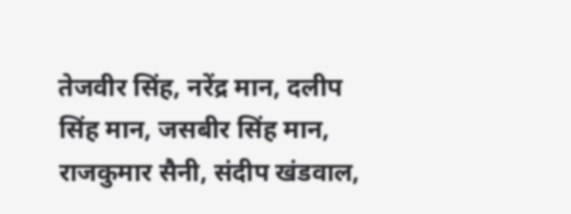तेजवीर सिंह, नरेंद्र मान, दलीप सिंह मान, जसबीर सिंह मान, राजकुमार सैनी, संदीप खंडवाल,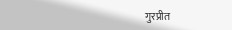गुरप्रीत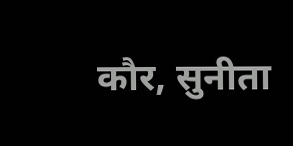कौर, सुनीता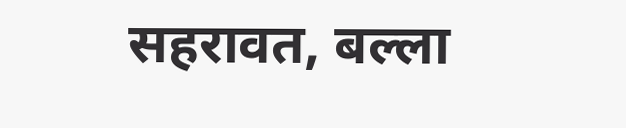सहरावत, बल्ला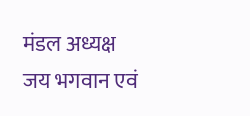मंडल अध्यक्ष जय भगवान एवं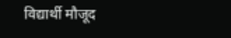विद्यार्थी मौजूद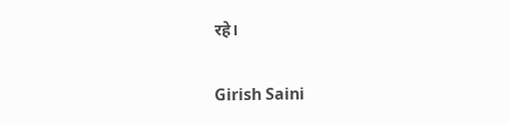रहे।

Girish Saini